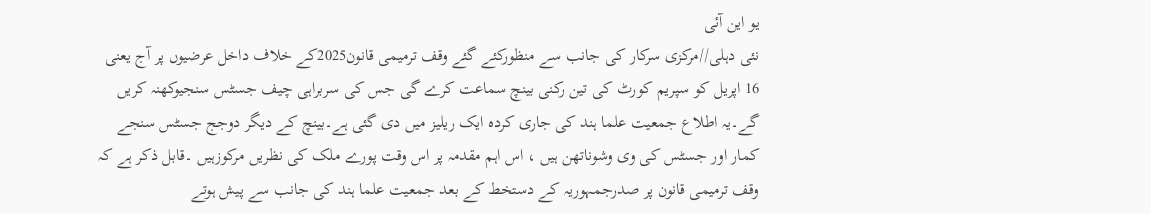یو این آئی
نئی دہلی//مرکزی سرکار کی جانب سے منظورکئے گئے وقف ترمیمی قانون2025کے خلاف داخل عرضیوں پر آج یعنی 16 اپریل کو سپریم کورٹ کی تین رکنی بینچ سماعت کرے گی جس کی سربراہی چیف جسٹس سنجیوکھنہ کریں گے۔یہ اطلاع جمعیت علما ہند کی جاری کردہ ایک ریلیز میں دی گئی ہے۔بینچ کے دیگر دوجج جسٹس سنجے کمار اور جسٹس کی وی وشوناتھن ہیں ، اس اہم مقدمہ پر اس وقت پورے ملک کی نظریں مرکوزہیں ۔قابل ذکر ہے کہ وقف ترمیمی قانون پر صدرجمہوریہ کے دستخط کے بعد جمعیت علما ہند کی جانب سے پیش ہوتے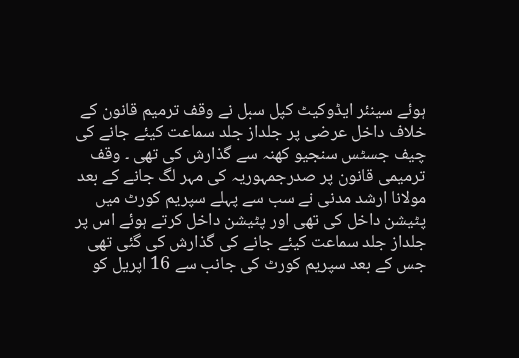ہوئے سینئر ایڈوکیٹ کپل سبل نے وقف ترمیم قانون کے خلاف داخل عرضی پر جلداز جلد سماعت کیئے جانے کی چیف جسٹس سنجیو کھنہ سے گذارش کی تھی ۔ وقف ترمیمی قانون پر صدرجمہوریہ کی مہر لگ جانے کے بعد مولانا ارشد مدنی نے سب سے پہلے سپریم کورٹ میں پٹیشن داخل کی تھی اور پٹیشن داخل کرتے ہوئے اس پر جلداز جلد سماعت کیئے جانے کی گذارش کی گئی تھی جس کے بعد سپریم کورٹ کی جانب سے 16 اپریل کو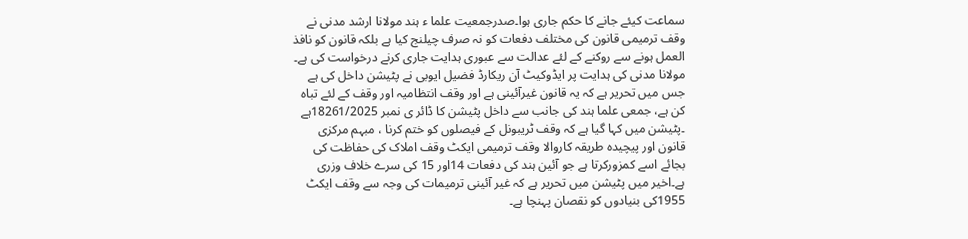سماعت کیئے جانے کا حکم جاری ہوا۔صدرجمعیت علما ء ہند مولانا ارشد مدنی نے وقف ترمیمی قانون کی مختلف دفعات کو نہ صرف چیلنج کیا ہے بلکہ قانون کو نافذ العمل ہونے سے روکنے کے لئے عدالت سے عبوری ہدایت جاری کرنے درخواست کی ہے۔ مولانا مدنی کی ہدایت پر ایڈوکیٹ آن ریکارڈ فضیل ایوبی نے پٹیشن داخل کی ہے جس میں تحریر ہے کہ یہ قانون غیرآئینی ہے اور وقف انتظامیہ اور وقف کے لئے تباہ کن ہے، جمعی علما ہند کی جانب سے داخل پٹیشن کا ڈائر ی نمبر 18261/2025ہے ۔پٹیشن میں کہا گیا ہے کہ وقف ٹریبونل کے فیصلوں کو ختم کرنا ، مبہم مرکزی قانون اور پیچیدہ طریقہ کاروالا وقف ترمیمی ایکٹ وقف املاک کی حفاظت کی بجائے اسے کمزورکرتا ہے جو آئین ہند کی دفعات 14اور 15 کی سرے خلاف وزری ہے۔اخیر میں پٹیشن میں تحریر ہے کہ غیر آئینی ترمیمات کی وجہ سے وقف ایکٹ 1955کی بنیادوں کو نقصان پہنچا ہے۔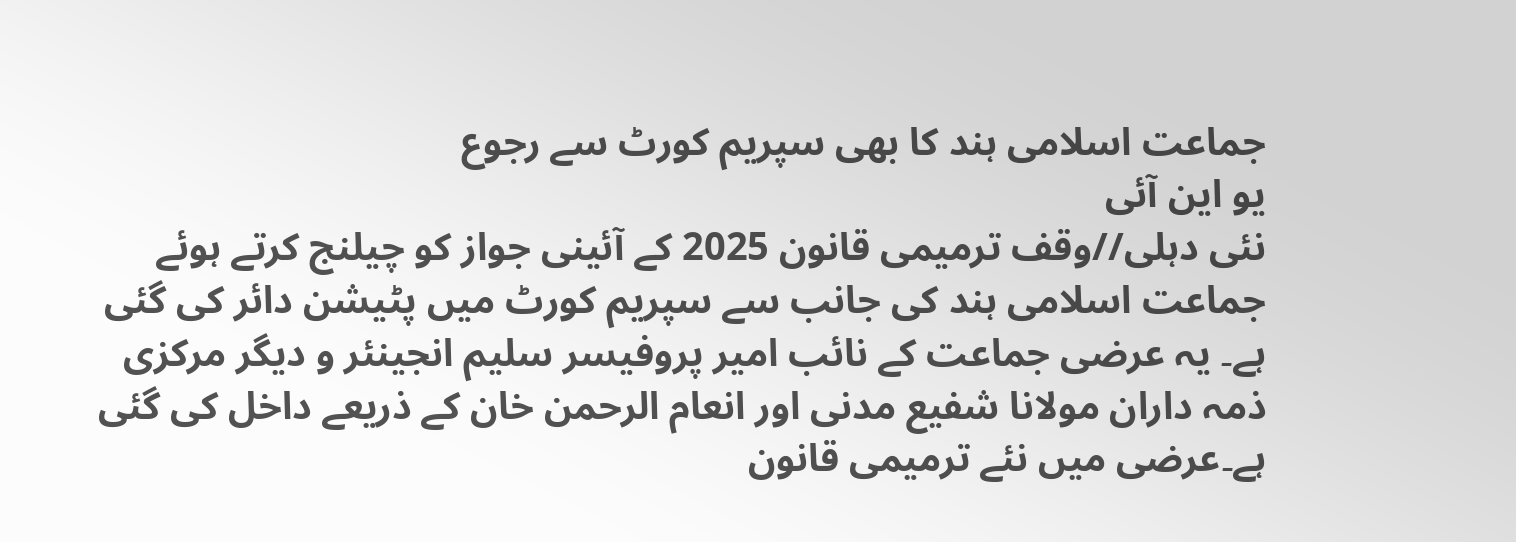جماعت اسلامی ہند کا بھی سپریم کورٹ سے رجوع
یو این آئی
نئی دہلی//وقف ترمیمی قانون 2025 کے آئینی جواز کو چیلنج کرتے ہوئے جماعت اسلامی ہند کی جانب سے سپریم کورٹ میں پٹیشن دائر کی گئی ہے۔ یہ عرضی جماعت کے نائب امیر پروفیسر سلیم انجینئر و دیگر مرکزی ذمہ داران مولانا شفیع مدنی اور انعام الرحمن خان کے ذریعے داخل کی گئی ہے۔عرضی میں نئے ترمیمی قانون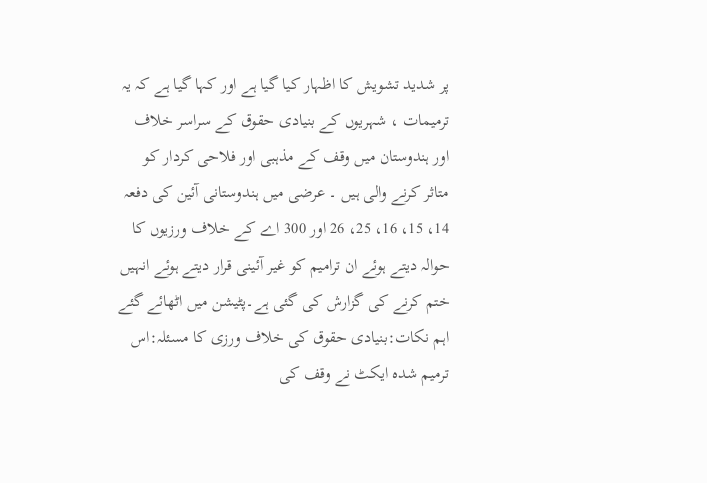پر شدید تشویش کا اظہار کیا گیا ہے اور کہا گیا ہے کہ یہ ترمیمات ، شہریوں کے بنیادی حقوق کے سراسر خلاف اور ہندوستان میں وقف کے مذہبی اور فلاحی کردار کو متاثر کرنے والی ہیں ۔ عرضی میں ہندوستانی آئین کی دفعہ 14، 15، 16، 25، 26 اور 300 اے کے خلاف ورزیوں کا حوالہ دیتے ہوئے ان ترامیم کو غیر آئینی قرار دیتے ہوئے انہیں ختم کرنے کی گزارش کی گئی ہے۔پٹیشن میں اٹھائے گئے اہم نکات:بنیادی حقوق کی خلاف ورزی کا مسئلہ:اس ترمیم شدہ ایکٹ نے وقف کی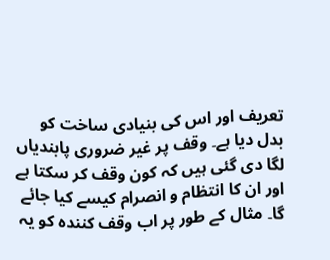تعریف اور اس کی بنیادی ساخت کو بدل دیا ہے۔ وقف پر غیر ضروری پابندیاں لگا دی گئی ہیں کہ کون وقف کر سکتا ہے اور ان کا انتظام و انصرام کیسے کیا جائے گا۔ مثال کے طور پر اب وقف کنندہ کو یہ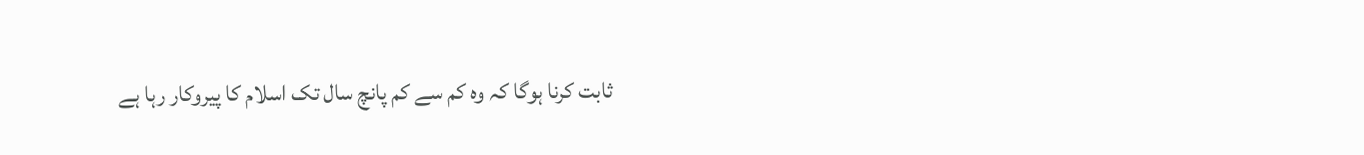ثابت کرنا ہوگا کہ وہ کم سے کم پانچ سال تک اسلام کا پیروکار رہا ہے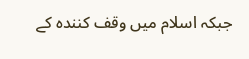جبکہ اسلام میں وقف کنندہ کے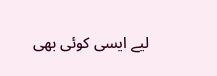لیے ایسی کوئی بھی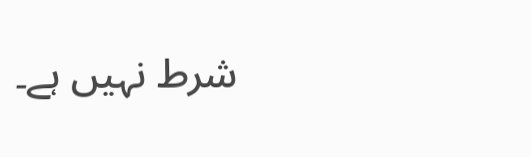شرط نہیں ہے۔